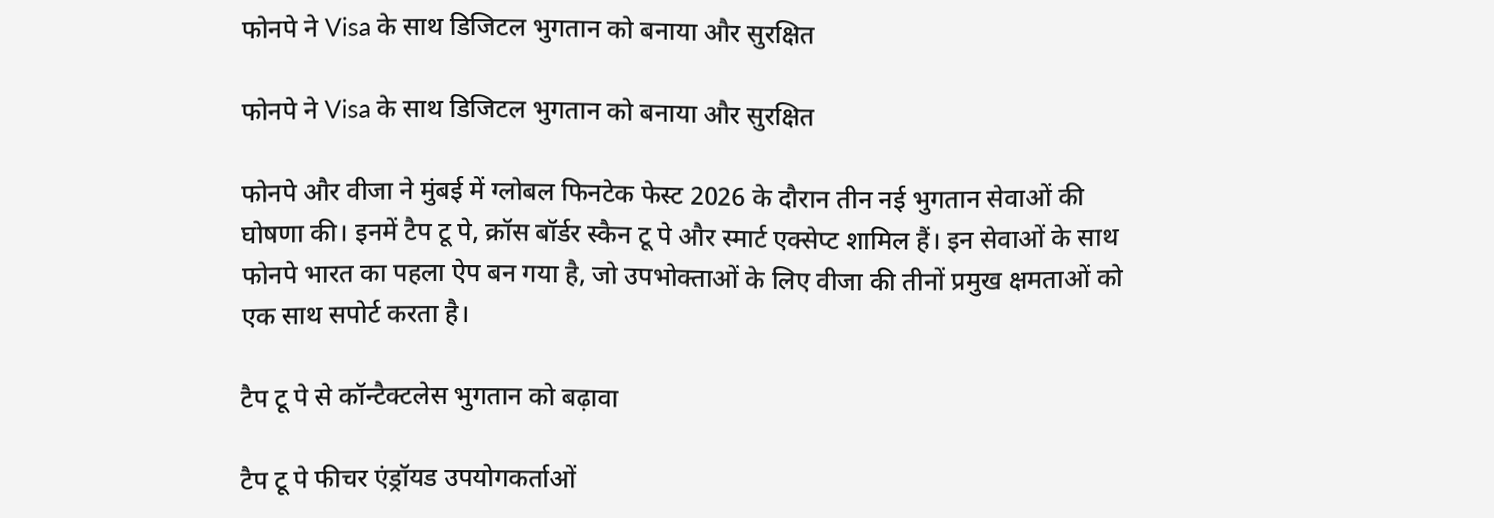फोनपे ने Visa के साथ डिजिटल भुगतान को बनाया और सुरक्षित

फोनपे ने Visa के साथ डिजिटल भुगतान को बनाया और सुरक्षित

फोनपे और वीजा ने मुंबई में ग्लोबल फिनटेक फेस्ट 2026 के दौरान तीन नई भुगतान सेवाओं की घोषणा की। इनमें टैप टू पे, क्रॉस बॉर्डर स्कैन टू पे और स्मार्ट एक्सेप्ट शामिल हैं। इन सेवाओं के साथ फोनपे भारत का पहला ऐप बन गया है, जो उपभोक्ताओं के लिए वीजा की तीनों प्रमुख क्षमताओं को एक साथ सपोर्ट करता है।

टैप टू पे से कॉन्टैक्टलेस भुगतान को बढ़ावा

टैप टू पे फीचर एंड्रॉयड उपयोगकर्ताओं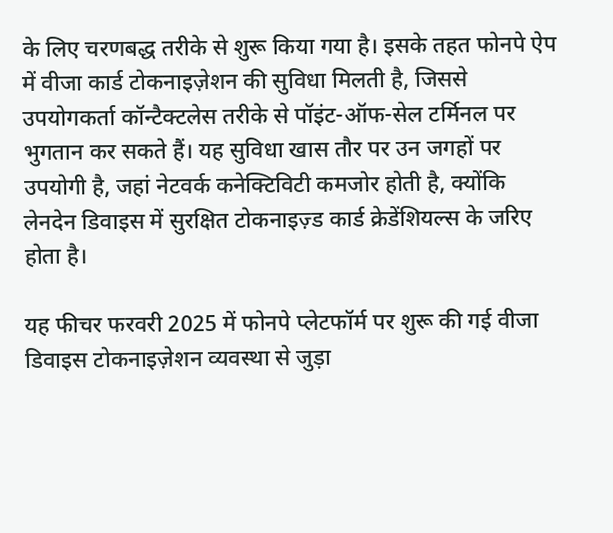के लिए चरणबद्ध तरीके से शुरू किया गया है। इसके तहत फोनपे ऐप में वीजा कार्ड टोकनाइज़ेशन की सुविधा मिलती है, जिससे उपयोगकर्ता कॉन्टैक्टलेस तरीके से पॉइंट-ऑफ-सेल टर्मिनल पर भुगतान कर सकते हैं। यह सुविधा खास तौर पर उन जगहों पर उपयोगी है, जहां नेटवर्क कनेक्टिविटी कमजोर होती है, क्योंकि लेनदेन डिवाइस में सुरक्षित टोकनाइज़्ड कार्ड क्रेडेंशियल्स के जरिए होता है।

यह फीचर फरवरी 2025 में फोनपे प्लेटफॉर्म पर शुरू की गई वीजा डिवाइस टोकनाइज़ेशन व्यवस्था से जुड़ा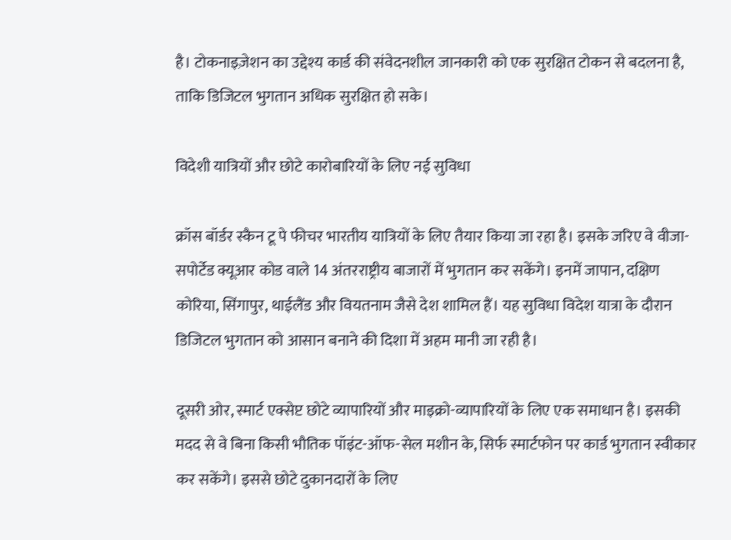है। टोकनाइज़ेशन का उद्देश्य कार्ड की संवेदनशील जानकारी को एक सुरक्षित टोकन से बदलना है, ताकि डिजिटल भुगतान अधिक सुरक्षित हो सके।

विदेशी यात्रियों और छोटे कारोबारियों के लिए नई सुविधा

क्रॉस बॉर्डर स्कैन टू पे फीचर भारतीय यात्रियों के लिए तैयार किया जा रहा है। इसके जरिए वे वीजा-सपोर्टेड क्यूआर कोड वाले 14 अंतरराष्ट्रीय बाजारों में भुगतान कर सकेंगे। इनमें जापान, दक्षिण कोरिया, सिंगापुर, थाईलैंड और वियतनाम जैसे देश शामिल हैं। यह सुविधा विदेश यात्रा के दौरान डिजिटल भुगतान को आसान बनाने की दिशा में अहम मानी जा रही है।

दूसरी ओर, स्मार्ट एक्सेप्ट छोटे व्यापारियों और माइक्रो-व्यापारियों के लिए एक समाधान है। इसकी मदद से वे बिना किसी भौतिक पॉइंट-ऑफ-सेल मशीन के, सिर्फ स्मार्टफोन पर कार्ड भुगतान स्वीकार कर सकेंगे। इससे छोटे दुकानदारों के लिए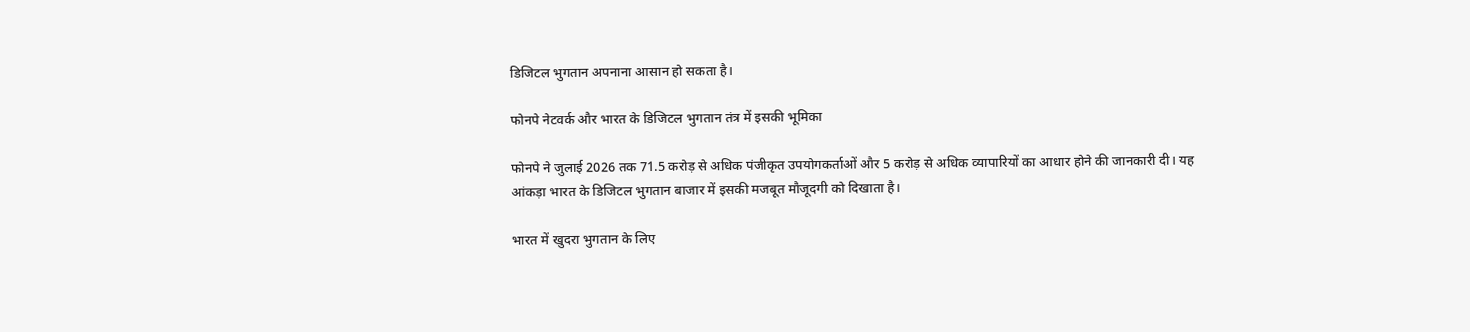डिजिटल भुगतान अपनाना आसान हो सकता है।

फोनपे नेटवर्क और भारत के डिजिटल भुगतान तंत्र में इसकी भूमिका

फोनपे ने जुलाई 2026 तक 71.5 करोड़ से अधिक पंजीकृत उपयोगकर्ताओं और 5 करोड़ से अधिक व्यापारियों का आधार होने की जानकारी दी। यह आंकड़ा भारत के डिजिटल भुगतान बाजार में इसकी मजबूत मौजूदगी को दिखाता है।

भारत में खुदरा भुगतान के लिए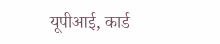यूपीआई, कार्ड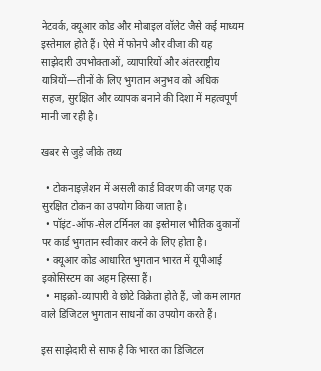नेटवर्क, क्यूआर कोड और मोबाइल वॉलेट जैसे कई माध्यम इस्तेमाल होते हैं। ऐसे में फोनपे और वीजा की यह साझेदारी उपभोक्ताओं, व्यापारियों और अंतरराष्ट्रीय यात्रियों—तीनों के लिए भुगतान अनुभव को अधिक सहज, सुरक्षित और व्यापक बनाने की दिशा में महत्वपूर्ण मानी जा रही है।

खबर से जुड़े जीके तथ्य

  • टोकनाइज़ेशन में असली कार्ड विवरण की जगह एक सुरक्षित टोकन का उपयोग किया जाता है।
  • पॉइंट-ऑफ-सेल टर्मिनल का इस्तेमाल भौतिक दुकानों पर कार्ड भुगतान स्वीकार करने के लिए होता है।
  • क्यूआर कोड आधारित भुगतान भारत में यूपीआई इकोसिस्टम का अहम हिस्सा हैं।
  • माइक्रो-व्यापारी वे छोटे विक्रेता होते हैं, जो कम लागत वाले डिजिटल भुगतान साधनों का उपयोग करते हैं।

इस साझेदारी से साफ है कि भारत का डिजिटल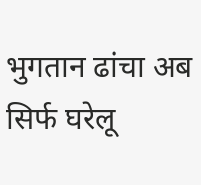भुगतान ढांचा अब सिर्फ घरेलू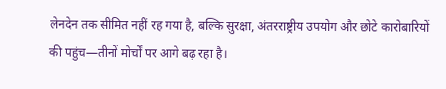लेनदेन तक सीमित नहीं रह गया है, बल्कि सुरक्षा, अंतरराष्ट्रीय उपयोग और छोटे कारोबारियों की पहुंच—तीनों मोर्चों पर आगे बढ़ रहा है।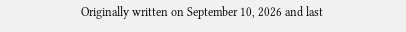Originally written on September 10, 2026 and last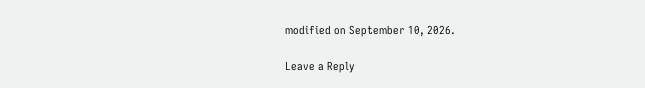modified on September 10, 2026.

Leave a Reply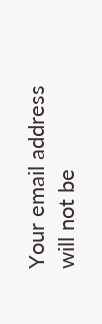Your email address will not be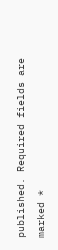published. Required fields are marked *